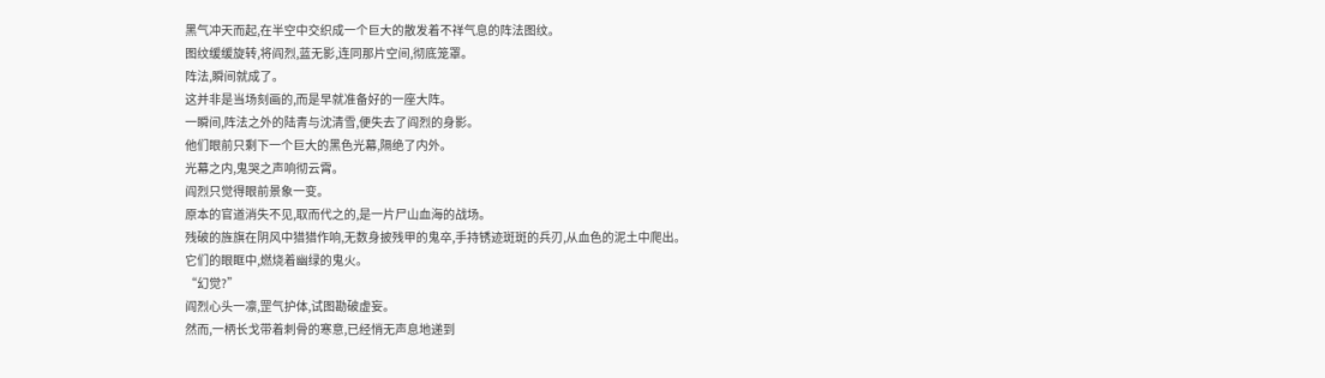黑气冲天而起,在半空中交织成一个巨大的散发着不祥气息的阵法图纹。
图纹缓缓旋转,将阎烈,蓝无影,连同那片空间,彻底笼罩。
阵法,瞬间就成了。
这并非是当场刻画的,而是早就准备好的一座大阵。
一瞬间,阵法之外的陆青与沈清雪,便失去了阎烈的身影。
他们眼前只剩下一个巨大的黑色光幕,隔绝了内外。
光幕之内,鬼哭之声响彻云霄。
阎烈只觉得眼前景象一变。
原本的官道消失不见,取而代之的,是一片尸山血海的战场。
残破的旌旗在阴风中猎猎作响,无数身披残甲的鬼卒,手持锈迹斑斑的兵刃,从血色的泥土中爬出。
它们的眼眶中,燃烧着幽绿的鬼火。
“幻觉?”
阎烈心头一凛,罡气护体,试图勘破虚妄。
然而,一柄长戈带着刺骨的寒意,已经悄无声息地递到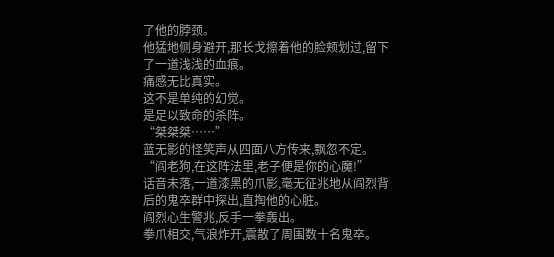了他的脖颈。
他猛地侧身避开,那长戈擦着他的脸颊划过,留下了一道浅浅的血痕。
痛感无比真实。
这不是单纯的幻觉。
是足以致命的杀阵。
“桀桀桀……”
蓝无影的怪笑声从四面八方传来,飘忽不定。
“阎老狗,在这阵法里,老子便是你的心魔!”
话音未落,一道漆黑的爪影,毫无征兆地从阎烈背后的鬼卒群中探出,直掏他的心脏。
阎烈心生警兆,反手一拳轰出。
拳爪相交,气浪炸开,震散了周围数十名鬼卒。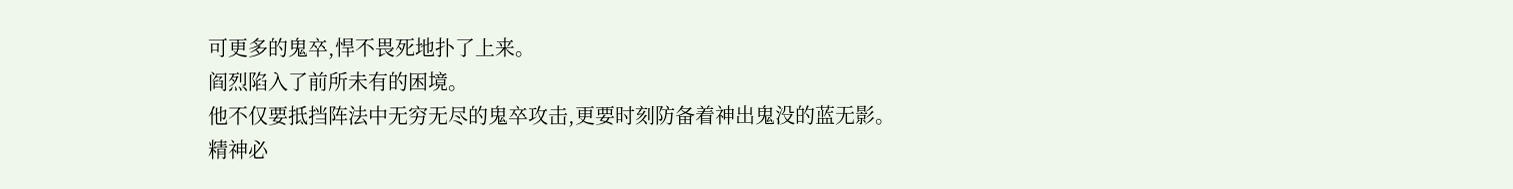可更多的鬼卒,悍不畏死地扑了上来。
阎烈陷入了前所未有的困境。
他不仅要抵挡阵法中无穷无尽的鬼卒攻击,更要时刻防备着神出鬼没的蓝无影。
精神必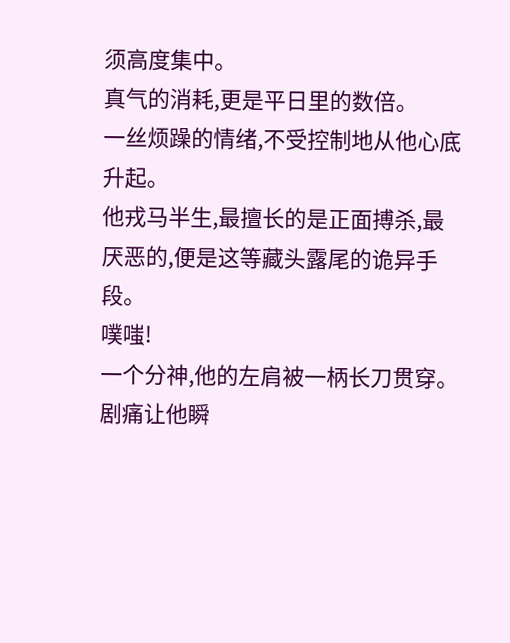须高度集中。
真气的消耗,更是平日里的数倍。
一丝烦躁的情绪,不受控制地从他心底升起。
他戎马半生,最擅长的是正面搏杀,最厌恶的,便是这等藏头露尾的诡异手段。
噗嗤!
一个分神,他的左肩被一柄长刀贯穿。
剧痛让他瞬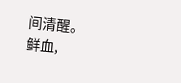间清醒。
鲜血,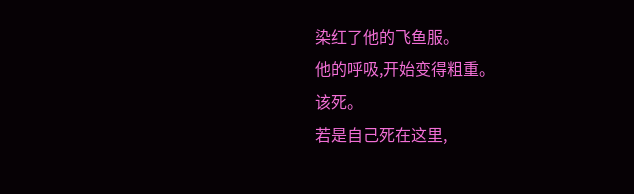染红了他的飞鱼服。
他的呼吸,开始变得粗重。
该死。
若是自己死在这里,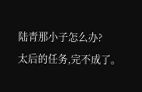陆青那小子怎么办?
太后的任务,完不成了。